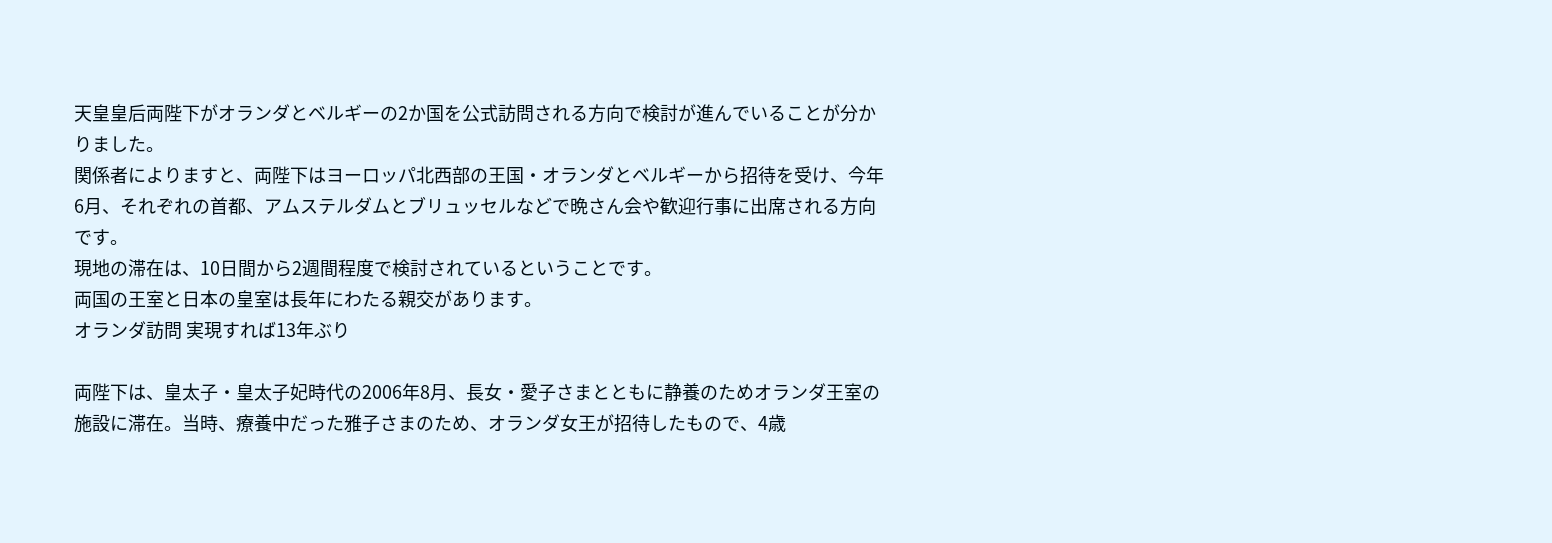天皇皇后両陛下がオランダとベルギーの2か国を公式訪問される方向で検討が進んでいることが分かりました。
関係者によりますと、両陛下はヨーロッパ北西部の王国・オランダとベルギーから招待を受け、今年6月、それぞれの首都、アムステルダムとブリュッセルなどで晩さん会や歓迎行事に出席される方向です。
現地の滞在は、10日間から2週間程度で検討されているということです。
両国の王室と日本の皇室は長年にわたる親交があります。
オランダ訪問 実現すれば13年ぶり

両陛下は、皇太子・皇太子妃時代の2006年8月、長女・愛子さまとともに静養のためオランダ王室の施設に滞在。当時、療養中だった雅子さまのため、オランダ女王が招待したもので、4歳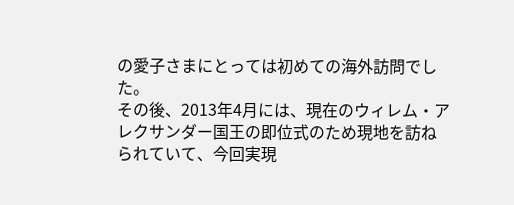の愛子さまにとっては初めての海外訪問でした。
その後、2013年4月には、現在のウィレム・アレクサンダー国王の即位式のため現地を訪ねられていて、今回実現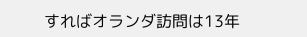すればオランダ訪問は13年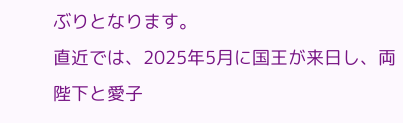ぶりとなります。
直近では、2025年5月に国王が来日し、両陛下と愛子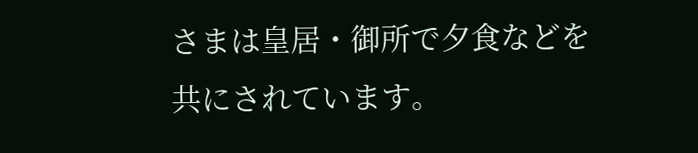さまは皇居・御所で夕食などを共にされています。